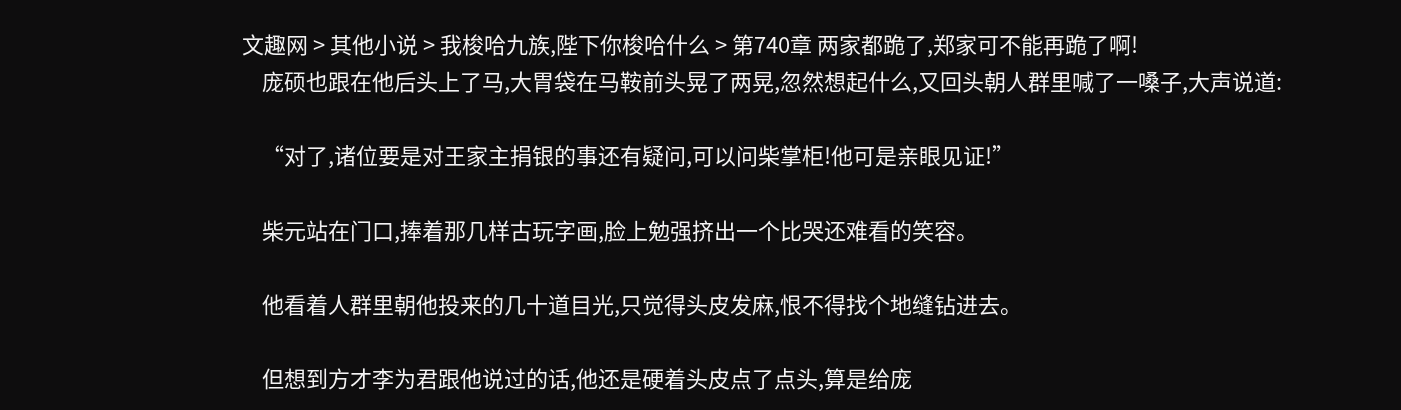文趣网 > 其他小说 > 我梭哈九族,陛下你梭哈什么 > 第740章 两家都跪了,郑家可不能再跪了啊!
    庞硕也跟在他后头上了马,大胃袋在马鞍前头晃了两晃,忽然想起什么,又回头朝人群里喊了一嗓子,大声说道:

    “对了,诸位要是对王家主捐银的事还有疑问,可以问柴掌柜!他可是亲眼见证!”

    柴元站在门口,捧着那几样古玩字画,脸上勉强挤出一个比哭还难看的笑容。

    他看着人群里朝他投来的几十道目光,只觉得头皮发麻,恨不得找个地缝钻进去。

    但想到方才李为君跟他说过的话,他还是硬着头皮点了点头,算是给庞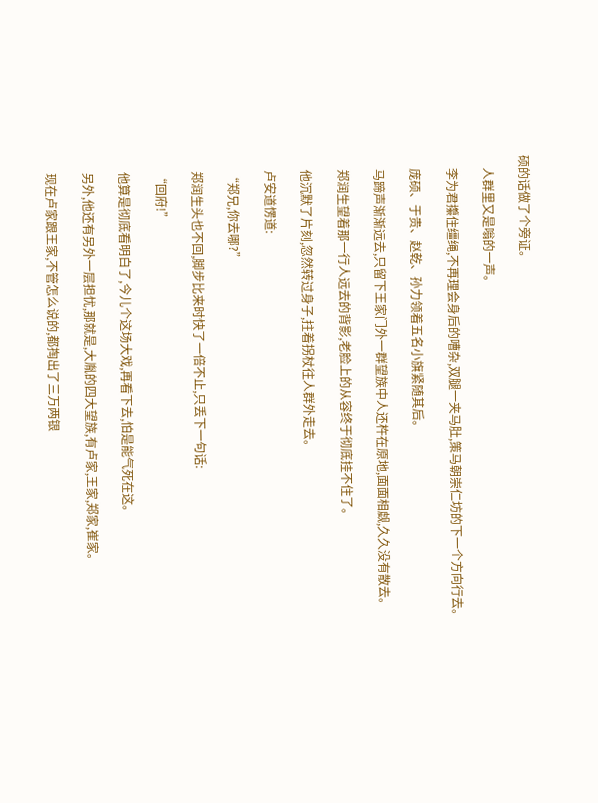硕的话做了个旁证。

    人群里又是嗡的一声。

    李为君攥住缰绳,不再理会身后的嘈杂,双腿一夹马肚,策马朝崇仁坊的下一个方向行去。

    庞硕、于贵、赵乾、孙力领着五名小旗紧随其后。

    马蹄声渐渐远去,只留下王家门外一群望族中人还杵在原地,面面相觑,久久没有散去。

    郑润生望着那一行人远去的背影,老脸上的从容终于彻底挂不住了。

    他沉默了片刻,忽然转过身子,拄着拐杖往人群外走去。

    卢安道愣道:

    “郑兄,你去哪?”

    郑润生头也不回,脚步比来时快了一倍不止,只丢下一句话:

    “回府!”

    他算是彻底看明白了,今儿个这场大戏,再看下去,怕是能气死在这。

    另外,他还有另外一层担忧,那就是,大胤的四大望族,有卢家,王家,郑家,崔家。

    现在卢家跟王家,不管怎么说的,都掏出了三万两银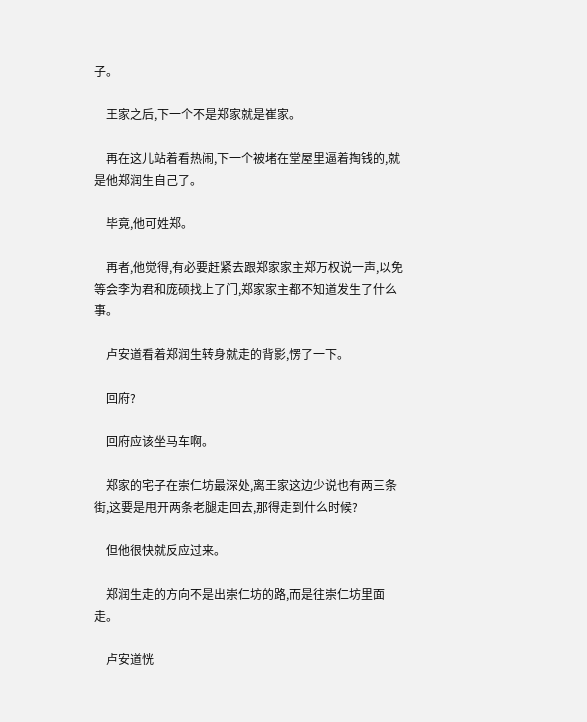子。

    王家之后,下一个不是郑家就是崔家。

    再在这儿站着看热闹,下一个被堵在堂屋里逼着掏钱的,就是他郑润生自己了。

    毕竟,他可姓郑。

    再者,他觉得,有必要赶紧去跟郑家家主郑万权说一声,以免等会李为君和庞硕找上了门,郑家家主都不知道发生了什么事。

    卢安道看着郑润生转身就走的背影,愣了一下。

    回府?

    回府应该坐马车啊。

    郑家的宅子在崇仁坊最深处,离王家这边少说也有两三条街,这要是甩开两条老腿走回去,那得走到什么时候?

    但他很快就反应过来。

    郑润生走的方向不是出崇仁坊的路,而是往崇仁坊里面走。

    卢安道恍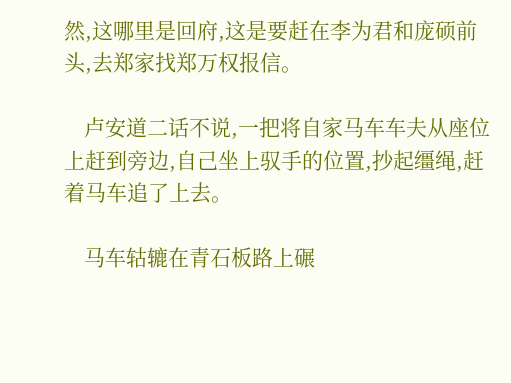然,这哪里是回府,这是要赶在李为君和庞硕前头,去郑家找郑万权报信。

    卢安道二话不说,一把将自家马车车夫从座位上赶到旁边,自己坐上驭手的位置,抄起缰绳,赶着马车追了上去。

    马车轱辘在青石板路上碾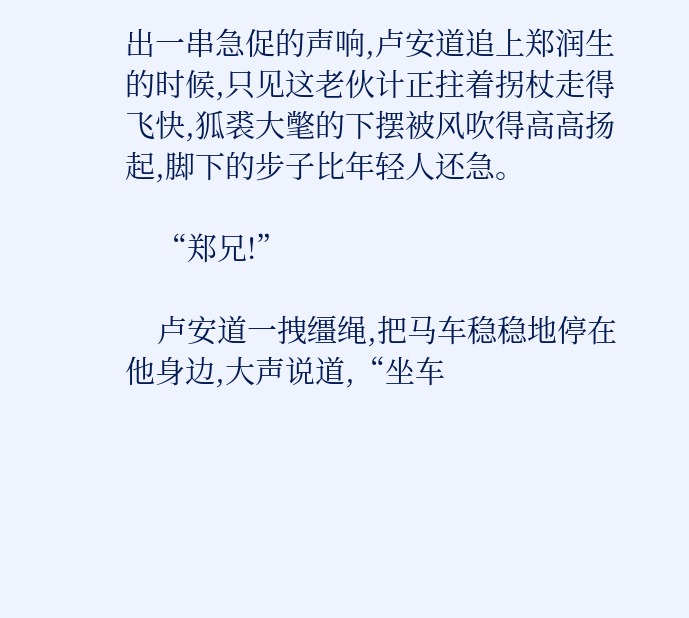出一串急促的声响,卢安道追上郑润生的时候,只见这老伙计正拄着拐杖走得飞快,狐裘大氅的下摆被风吹得高高扬起,脚下的步子比年轻人还急。

    “郑兄!”

    卢安道一拽缰绳,把马车稳稳地停在他身边,大声说道,“坐车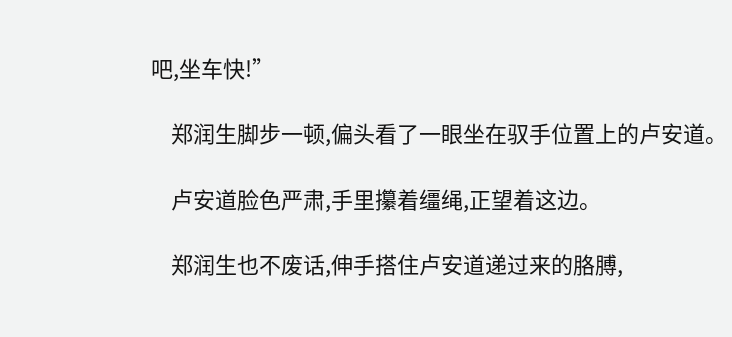吧,坐车快!”

    郑润生脚步一顿,偏头看了一眼坐在驭手位置上的卢安道。

    卢安道脸色严肃,手里攥着缰绳,正望着这边。

    郑润生也不废话,伸手搭住卢安道递过来的胳膊,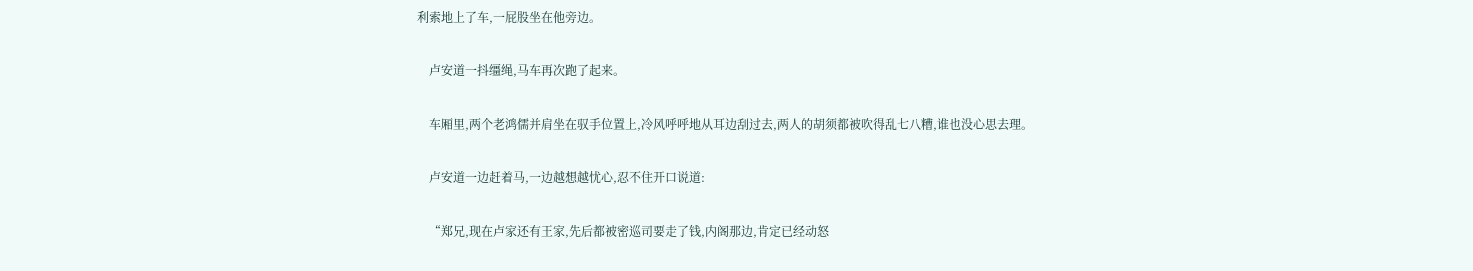利索地上了车,一屁股坐在他旁边。

    卢安道一抖缰绳,马车再次跑了起来。

    车厢里,两个老鸿儒并肩坐在驭手位置上,冷风呼呼地从耳边刮过去,两人的胡须都被吹得乱七八糟,谁也没心思去理。

    卢安道一边赶着马,一边越想越忧心,忍不住开口说道:

    “郑兄,现在卢家还有王家,先后都被密巡司要走了钱,内阁那边,肯定已经动怒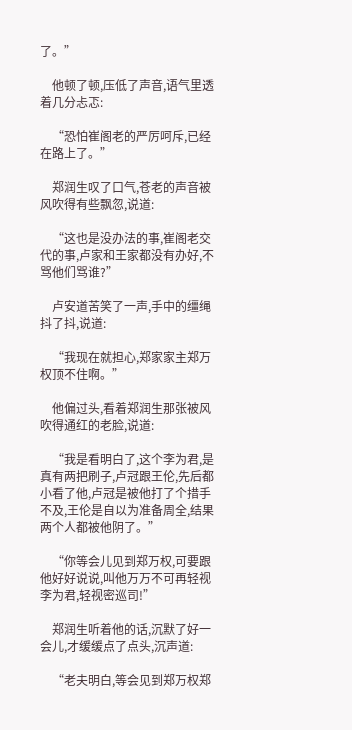了。”

    他顿了顿,压低了声音,语气里透着几分忐忑:

    “恐怕崔阁老的严厉呵斥,已经在路上了。”

    郑润生叹了口气,苍老的声音被风吹得有些飘忽,说道:

    “这也是没办法的事,崔阁老交代的事,卢家和王家都没有办好,不骂他们骂谁?”

    卢安道苦笑了一声,手中的缰绳抖了抖,说道:

    “我现在就担心,郑家家主郑万权顶不住啊。”

    他偏过头,看着郑润生那张被风吹得通红的老脸,说道:

    “我是看明白了,这个李为君,是真有两把刷子,卢冠跟王伦,先后都小看了他,卢冠是被他打了个措手不及,王伦是自以为准备周全,结果两个人都被他阴了。”

    “你等会儿见到郑万权,可要跟他好好说说,叫他万万不可再轻视李为君,轻视密巡司!”

    郑润生听着他的话,沉默了好一会儿,才缓缓点了点头,沉声道:

    “老夫明白,等会见到郑万权郑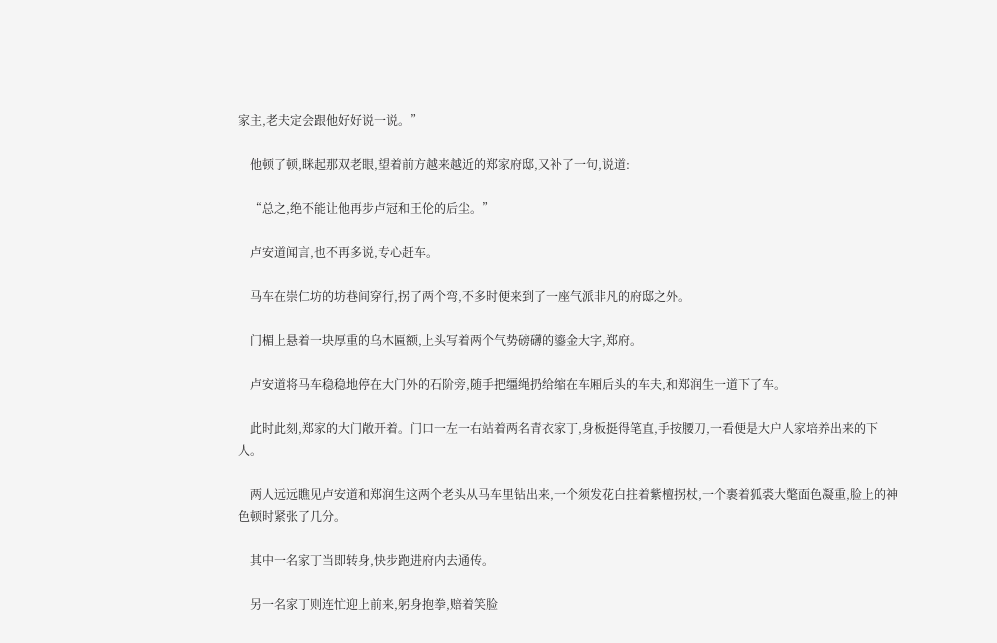家主,老夫定会跟他好好说一说。”

    他顿了顿,眯起那双老眼,望着前方越来越近的郑家府邸,又补了一句,说道:

    “总之,绝不能让他再步卢冠和王伦的后尘。”

    卢安道闻言,也不再多说,专心赶车。

    马车在崇仁坊的坊巷间穿行,拐了两个弯,不多时便来到了一座气派非凡的府邸之外。

    门楣上悬着一块厚重的乌木匾额,上头写着两个气势磅礴的鎏金大字,郑府。

    卢安道将马车稳稳地停在大门外的石阶旁,随手把缰绳扔给缩在车厢后头的车夫,和郑润生一道下了车。

    此时此刻,郑家的大门敞开着。门口一左一右站着两名青衣家丁,身板挺得笔直,手按腰刀,一看便是大户人家培养出来的下人。

    两人远远瞧见卢安道和郑润生这两个老头从马车里钻出来,一个须发花白拄着紫檀拐杖,一个裹着狐裘大氅面色凝重,脸上的神色顿时紧张了几分。

    其中一名家丁当即转身,快步跑进府内去通传。

    另一名家丁则连忙迎上前来,躬身抱拳,赔着笑脸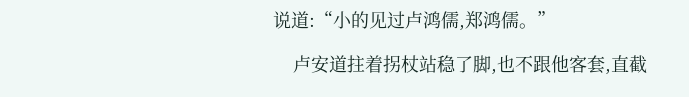说道:“小的见过卢鸿儒,郑鸿儒。”

    卢安道拄着拐杖站稳了脚,也不跟他客套,直截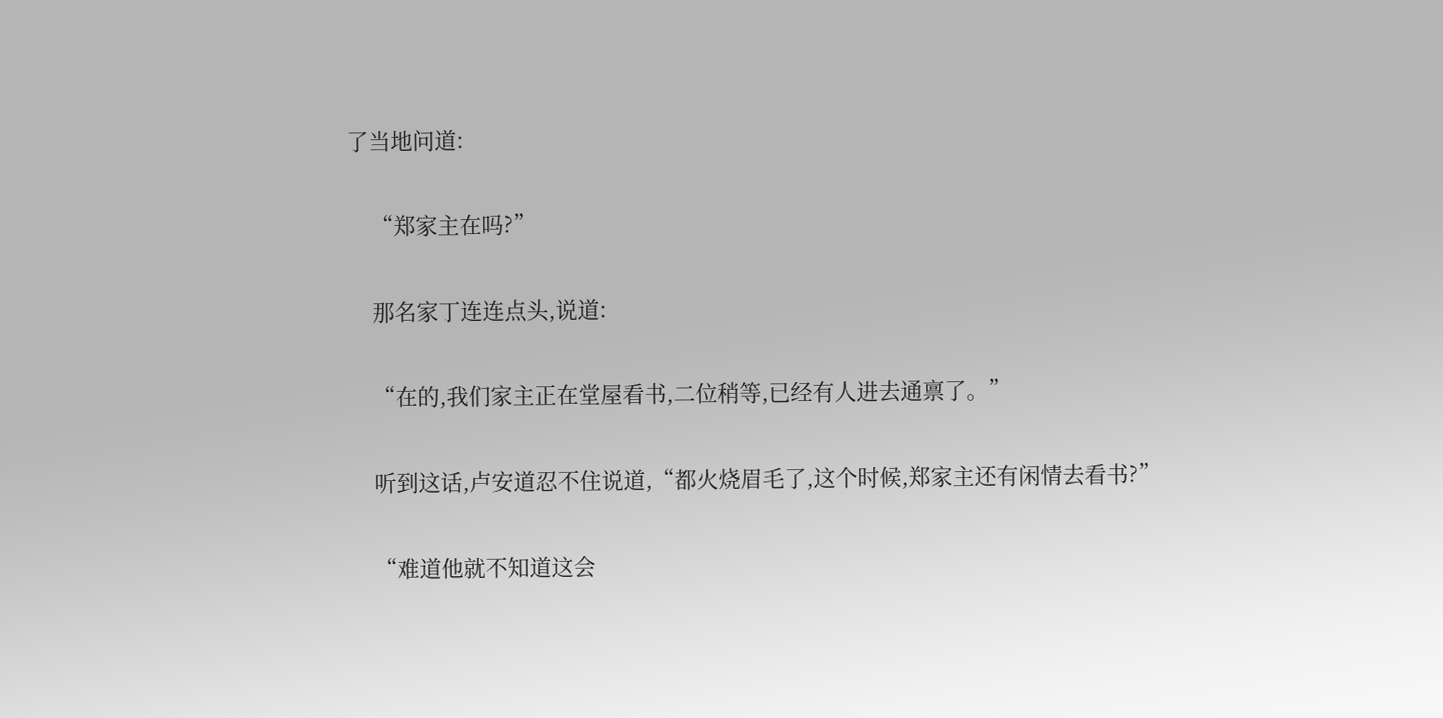了当地问道:

    “郑家主在吗?”

    那名家丁连连点头,说道:

    “在的,我们家主正在堂屋看书,二位稍等,已经有人进去通禀了。”

    听到这话,卢安道忍不住说道,“都火烧眉毛了,这个时候,郑家主还有闲情去看书?”

    “难道他就不知道这会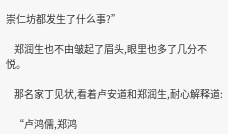崇仁坊都发生了什么事?”

    郑润生也不由皱起了眉头,眼里也多了几分不悦。

    那名家丁见状,看着卢安道和郑润生,耐心解释道:

    “卢鸿儒,郑鸿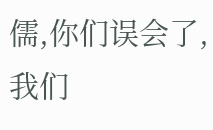儒,你们误会了,我们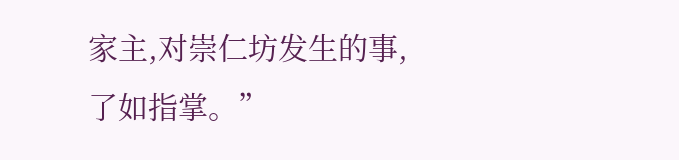家主,对崇仁坊发生的事,了如指掌。”